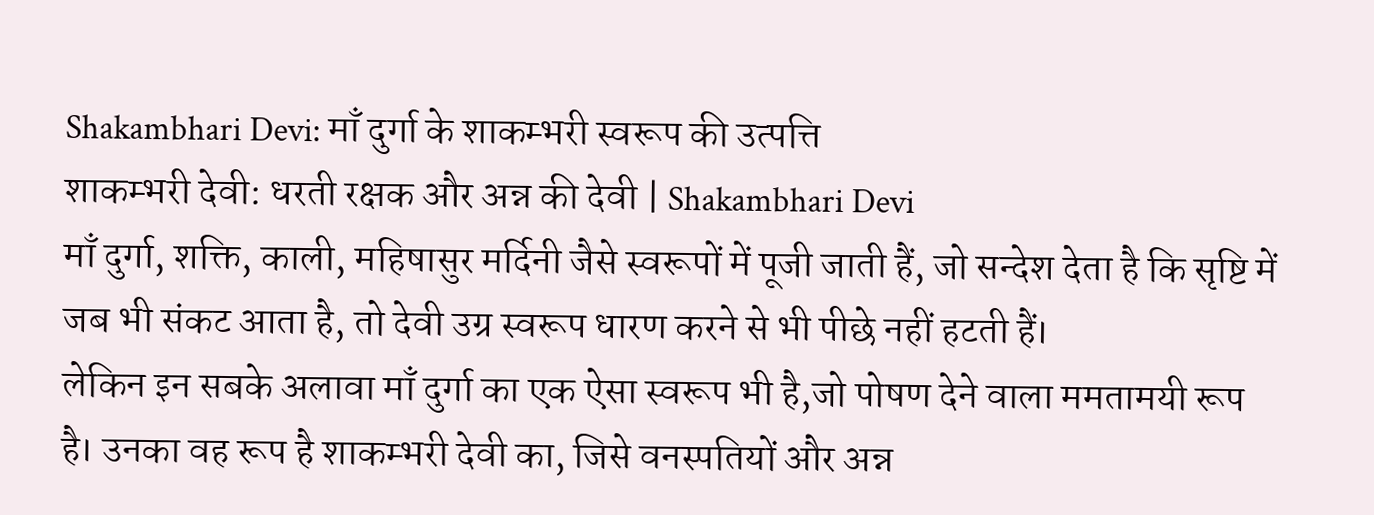Shakambhari Devi: माँ दुर्गा के शाकम्भरी स्वरूप की उत्पत्ति
शाकम्भरी देवी: धरती रक्षक और अन्न की देवी | Shakambhari Devi
माँ दुर्गा, शक्ति, काली, महिषासुर मर्दिनी जैसे स्वरूपों में पूजी जाती हैं, जो सन्देश देता है कि सृष्टि में जब भी संकट आता है, तो देवी उग्र स्वरूप धारण करने से भी पीछे नहीं हटती हैं।
लेकिन इन सबके अलावा माँ दुर्गा का एक ऐसा स्वरूप भी है,जो पोषण देने वाला ममतामयी रूप है। उनका वह रूप है शाकम्भरी देवी का, जिसे वनस्पतियों और अन्न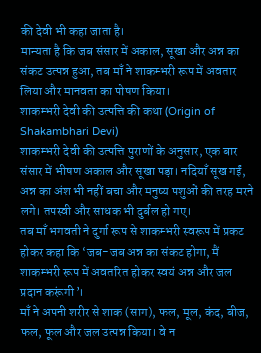की देवी भी कहा जाता है।
मान्यता है कि जब संसार में अकाल, सूखा और अन्न का संकट उत्पन्न हुआ, तब माँ ने शाकम्भरी रूप में अवतार लिया और मानवता का पोषण किया।
शाकम्भरी देवी की उत्पत्ति की कथा (Origin of Shakambhari Devi)
शाकम्भरी देवी की उत्पत्ति पुराणों के अनुसार, एक बार संसार में भीषण अकाल और सूखा पड़ा। नदियाँ सूख गईं, अन्न का अंश भी नहीं बचा और मनुष्य पशुओं की तरह मरने लगे। तपस्वी और साधक भी दुर्बल हो गए।
तब माँ भगवती ने दुर्गा रूप से शाकम्भरी स्वरूप में प्रकट होकर कहा कि ‘जब-जब अन्न का संकट होगा, मैं शाकम्भरी रूप में अवतरित होकर स्वयं अन्न और जल प्रदान करूंगी’।
माँ ने अपनी शरीर से शाक (साग), फल, मूल, कंद, बीज, फल, फूल और जल उत्पन्न किया। वे न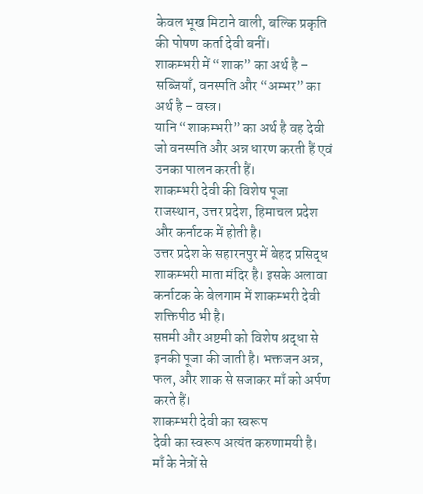केवल भूख मिटाने वाली, बल्कि प्रकृति की पोषण कर्ता देवी बनीं।
शाकम्भरी में “शाक” का अर्थ है – सब्जियाँ, वनस्पति और “अम्भर” का अर्थ है – वस्त्र।
यानि “शाकम्भरी” का अर्थ है वह देवी जो वनस्पति और अन्न धारण करती हैं एवं उनका पालन करती हैं।
शाकम्भरी देवी की विशेष पूजा राजस्थान, उत्तर प्रदेश, हिमाचल प्रदेश और कर्नाटक में होती है।
उत्तर प्रदेश के सहारनपुर में बेहद प्रसिद्ध शाकम्भरी माता मंदिर है। इसके अलावा कर्नाटक के बेलगाम में शाकम्भरी देवी शक्तिपीठ भी है।
सप्तमी और अष्टमी को विशेष श्रद्धा से इनकी पूजा की जाती है। भक्तजन अन्न, फल, और शाक से सजाकर माँ को अर्पण करते हैं।
शाकम्भरी देवी का स्वरूप
देवी का स्वरूप अत्यंत करुणामयी है। माँ के नेत्रों से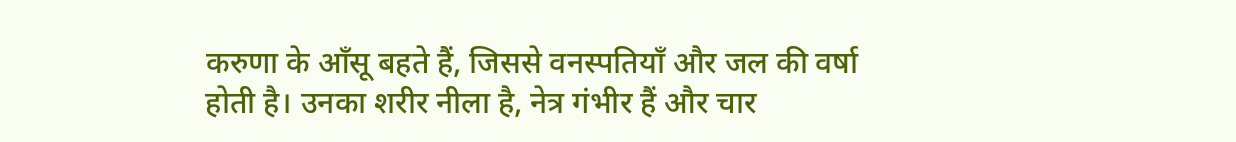करुणा के आँसू बहते हैं, जिससे वनस्पतियाँ और जल की वर्षा होती है। उनका शरीर नीला है, नेत्र गंभीर हैं और चार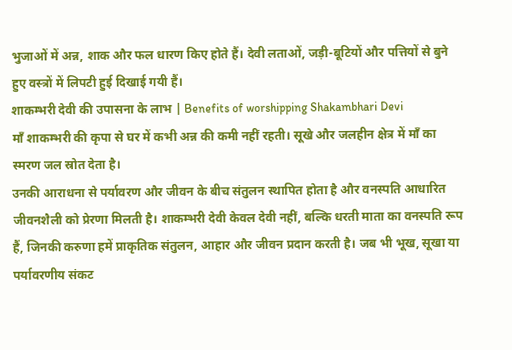भुजाओं में अन्न, शाक और फल धारण किए होते हैं। देवी लताओं, जड़ी-बूटियों और पत्तियों से बुने हुए वस्त्रों में लिपटी हुई दिखाई गयी हैं।
शाकम्भरी देवी की उपासना के लाभ | Benefits of worshipping Shakambhari Devi
माँ शाकम्भरी की कृपा से घर में कभी अन्न की कमी नहीं रहती। सूखे और जलहीन क्षेत्र में माँ का स्मरण जल स्रोत देता है।
उनकी आराधना से पर्यावरण और जीवन के बीच संतुलन स्थापित होता है और वनस्पति आधारित जीवनशैली को प्रेरणा मिलती है। शाकम्भरी देवी केवल देवी नहीं, बल्कि धरती माता का वनस्पति रूप हैं, जिनकी करुणा हमें प्राकृतिक संतुलन, आहार और जीवन प्रदान करती है। जब भी भूख, सूखा या पर्यावरणीय संकट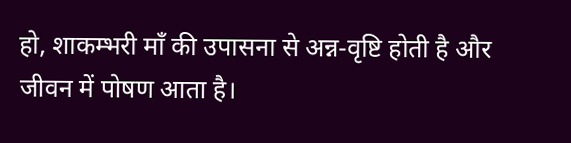हो, शाकम्भरी माँ की उपासना से अन्न-वृष्टि होती है और जीवन में पोषण आता है।